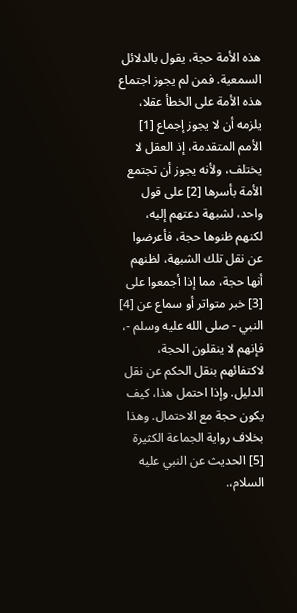هذه الأمة حجة، يقول بالدلائل السمعية. فمن لم يجوز اجتماع هذه الأمة على الخطأ عقلا، يلزمه أن لا يجوز إجماع [1] الأمم المتقدمة، إذ العقل لا يختلف، ولأنه يجوز أن تجتمع الأمة بأسرها [2] على قول واحد، لشبهة دعتهم إليه، لكنهم ظنوها حجة، فأعرضوا عن نقل تلك الشبهة، لظنهم أنها حجة، مما إذا أجمعوا على [3] خبر متواتر أو سماع عن [4] النبي - صلى الله عليه وسلم -، فإنهم لا ينقلون الحجة، لاكتفائهم بنقل الحكم عن نقل الدليل. وإذا احتمل هذا، كيف يكون حجة مع الاحتمال. وهذا بخلاف رواية الجماعة الكثيرة [5] الحديث عن النبي عليه السلام،.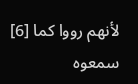لأنهم رووا كما [6] سمعوه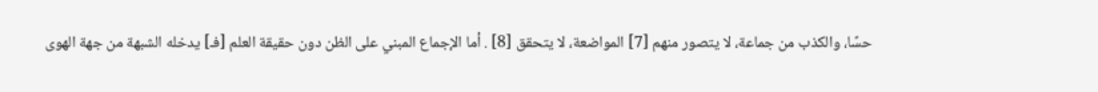حسًا، والكذب من جماعة، لا يتصور منهم [7] المواضعة، لا يتحقق [8] . أما الإجماع المبني على الظن دون حقيقة العلم [فـ] يدخله الشبهة من جهة الهوى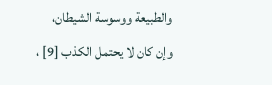والطبيعة ووسوسة الشيطان، وإن كان لا يحتمل الكذب [9] ،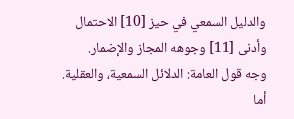والدليل السمعي في حيز [10] الاحتمال وأدنى [11] وجوهه المجاز والإضمار.
وجه قول العامة: الدلائل السمعية، والعقلية.
أما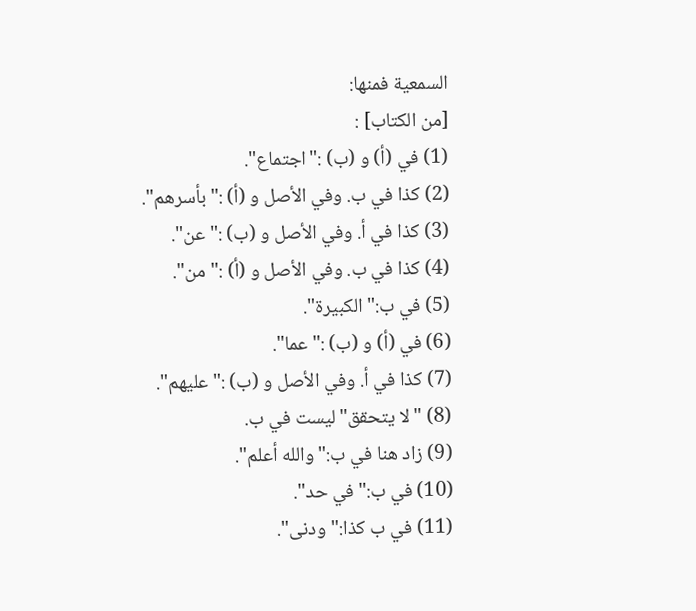السمعية فمنها:
[من الكتاب] :
(1) في (أ) و (ب) :"اجتماع".
(2) كذا في ب. وفي الأصل و (أ) :"بأسرهم".
(3) كذا في أ. وفي الأصل و (ب) :"عن".
(4) كذا في ب. وفي الأصل و (أ) :"من".
(5) في ب:"الكبيرة".
(6) في (أ) و (ب) :"عما".
(7) كذا في أ. وفي الأصل و (ب) :"عليهم".
(8) "لا يتحقق"ليست في ب.
(9) زاد هنا في ب:"والله أعلم".
(10) في ب:"في حد".
(11) في ب كذا:"ودنى".